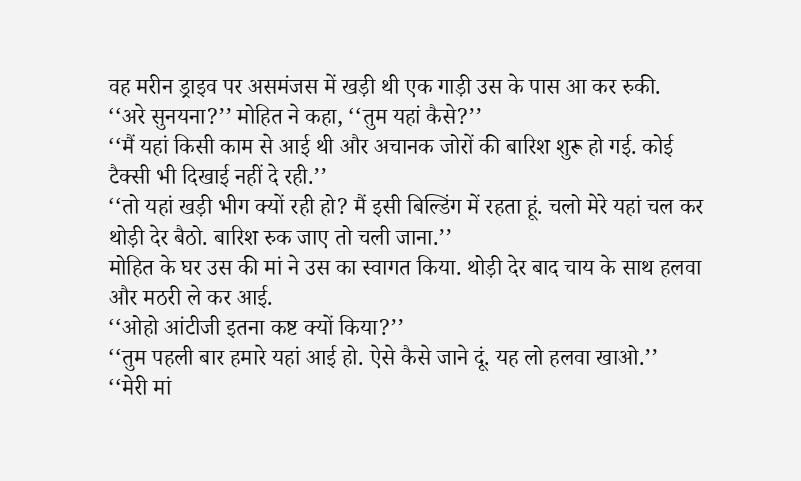वह मरीन ड्राइव पर असमंजस में खड़ी थी एक गाड़ी उस के पास आ कर रुकी.
‘‘अरे सुनयना?’’ मोहित ने कहा, ‘‘तुम यहां कैसे?’’
‘‘मैं यहां किसी काम से आई थी और अचानक जोरों की बारिश शुरू हो गई. कोई टैक्सी भी दिखाई नहीं दे रही.’’
‘‘तो यहां खड़ी भीग क्यों रही हो? मैं इसी बिल्डिंग में रहता हूं. चलो मेरे यहां चल कर थोड़ी देर बैठो. बारिश रुक जाए तो चली जाना.’’
मोहित के घर उस की मां ने उस का स्वागत किया. थोड़ी देर बाद चाय के साथ हलवा और मठरी ले कर आई.
‘‘ओहो आंटीजी इतना कष्ट क्यों किया?’’
‘‘तुम पहली बार हमारे यहां आई हो. ऐसे कैसे जाने दूं. यह लो हलवा खाओ.’’
‘‘मेरी मां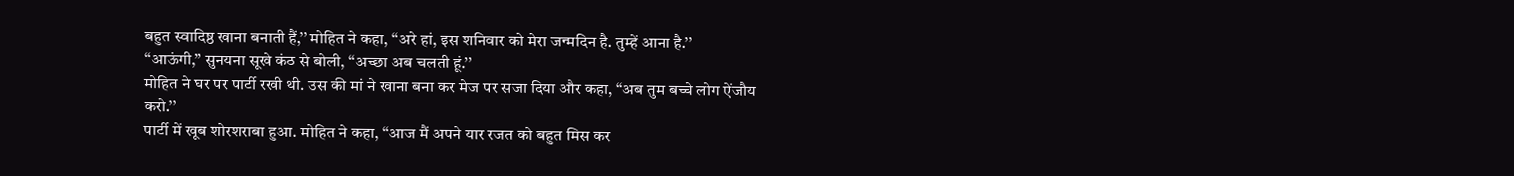बहुत स्वादिष्ठ खाना बनाती हैं,’’ मोहित ने कहा, ‘‘अरे हां, इस शनिवार को मेरा जन्मदिन है. तुम्हें आना है.’’
‘‘आऊंगी,’’ सुनयना सूखे कंठ से बोली, ‘‘अच्छा अब चलती हूं.’’
मोहित ने घर पर पार्टी रखी थी. उस की मां ने खाना बना कर मेज पर सजा दिया और कहा, ‘‘अब तुम बच्चे लोग ऐंजौय करो.’’
पार्टी में खूब शोरशराबा हुआ. मोहित ने कहा, ‘‘आज मैं अपने यार रजत को बहुत मिस कर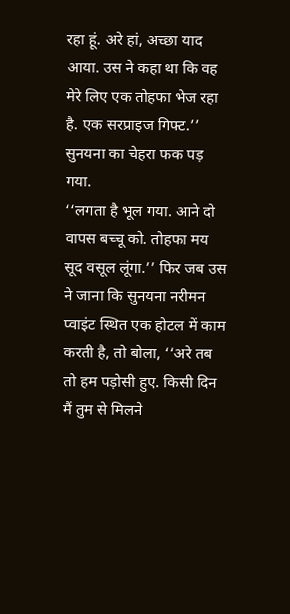रहा हूं. अरे हां, अच्छा याद आया. उस ने कहा था कि वह मेरे लिए एक तोहफा भेज रहा है. एक सरप्राइज गिफ्ट.’’
सुनयना का चेहरा फक पड़ गया.
‘‘लगता है भूल गया. आने दो वापस बच्चू को. तोहफा मय सूद वसूल लूंगा.’’ फिर जब उस ने जाना कि सुनयना नरीमन प्वाइंट स्थित एक होटल में काम करती है, तो बोला, ‘‘अरे तब तो हम पड़ोसी हुए. किसी दिन मैं तुम से मिलने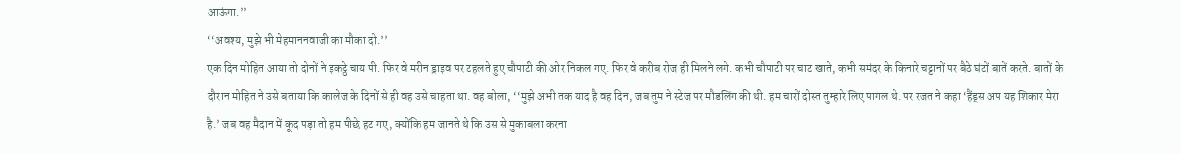आऊंगा.’’
‘‘अवश्य, मुझे भी मेहमाननवाजी का मौका दो.’’
एक दिन मोहित आया तो दोनों ने इकट्ठे चाय पी. फिर वे मरीन ड्राइव पर टहलते हुए चौपाटी की ओर निकल गए. फिर वे करीब रोज ही मिलने लगे. कभी चौपाटी पर चाट खाते, कभी समंदर के किनारे चट्टानों पर बैठे घंटों बातें करते. बातों के दौरान मोहित ने उसे बताया कि कालेज के दिनों से ही वह उसे चाहता था. वह बोला, ‘‘मुझे अभी तक याद है वह दिन, जब तुम ने स्टेज पर मौडलिंग की थी. हम चारों दोस्त तुम्हारे लिए पागल थे. पर रजत ने कहा ‘हैंड्स अप यह शिकार मेरा है.’ जब वह मैदान में कूद पड़ा तो हम पीछे हट गए, क्योंकि हम जानते थे कि उस से मुकाबला करना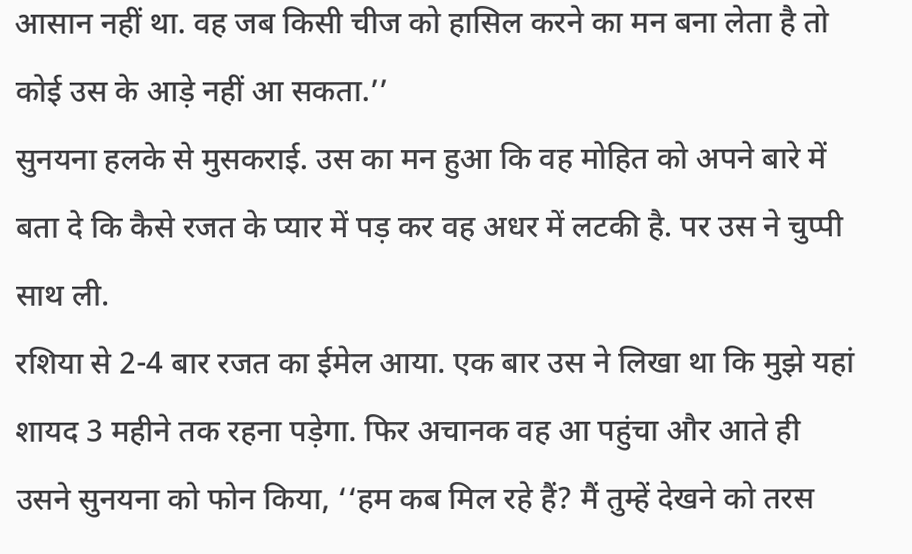आसान नहीं था. वह जब किसी चीज को हासिल करने का मन बना लेता है तो कोई उस के आड़े नहीं आ सकता.’’
सुनयना हलके से मुसकराई. उस का मन हुआ कि वह मोहित को अपने बारे में बता दे कि कैसे रजत के प्यार में पड़ कर वह अधर में लटकी है. पर उस ने चुप्पी साथ ली.
रशिया से 2-4 बार रजत का ईमेल आया. एक बार उस ने लिखा था कि मुझे यहां शायद 3 महीने तक रहना पड़ेगा. फिर अचानक वह आ पहुंचा और आते ही उसने सुनयना को फोन किया, ‘‘हम कब मिल रहे हैं? मैं तुम्हें देखने को तरस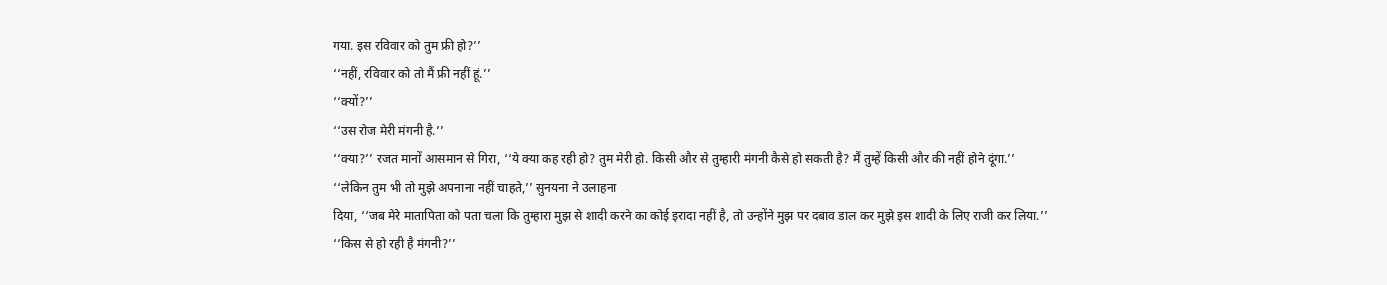गया. इस रविवार को तुम फ्री हो?’’
‘‘नहीं, रविवार को तो मैं फ्री नहीं हूं.’’
‘‘क्यों?’’
‘‘उस रोज मेरी मंगनी है.’’
‘‘क्या?’’ रजत मानों आसमान से गिरा, ‘‘ये क्या कह रही हो? तुम मेरी हो. किसी और से तुम्हारी मंगनी कैसे हो सकती है? मैं तुम्हें किसी और की नहीं होने दूंगा.’’
‘‘लेकिन तुम भी तो मुझे अपनाना नहीं चाहते,’’ सुनयना ने उलाहना
दिया, ‘‘जब मेरे मातापिता को पता चला कि तुम्हारा मुझ से शादी करने का कोई इरादा नहीं है, तो उन्होंने मुझ पर दबाव डाल कर मुझे इस शादी के लिए राजी कर लिया.’’
‘‘किस से हो रही है मंगनी?’’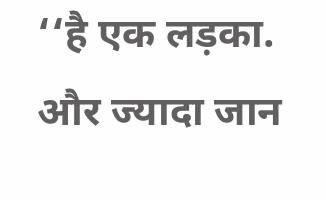‘‘है एक लड़का. और ज्यादा जान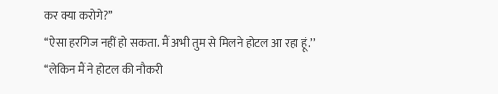कर क्या करोगे?’’
‘‘ऐसा हरगिज नहीं हो सकता. मैं अभी तुम से मिलने होटल आ रहा हूं.’’
‘‘लेकिन मैं ने होटल की नौकरी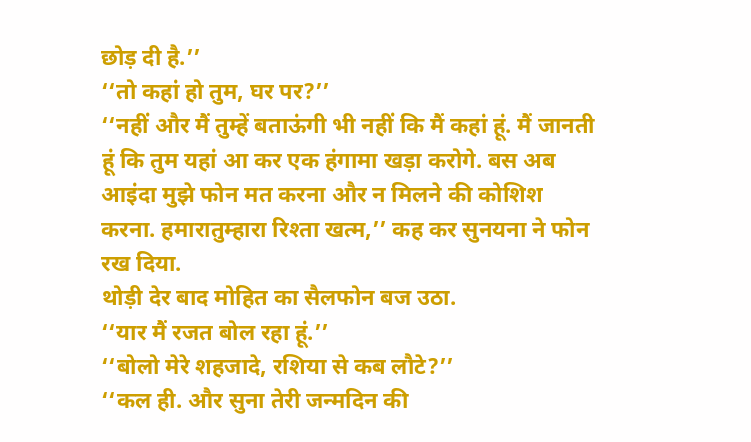छोड़ दी है.’’
‘‘तो कहां हो तुम, घर पर?’’
‘‘नहीं और मैं तुम्हें बताऊंगी भी नहीं कि मैं कहां हूं. मैं जानती हूं कि तुम यहां आ कर एक हंगामा खड़ा करोगे. बस अब आइंदा मुझे फोन मत करना और न मिलने की कोशिश करना. हमारातुम्हारा रिश्ता खत्म,’’ कह कर सुनयना ने फोन रख दिया.
थोड़ी देर बाद मोहित का सैलफोन बज उठा.
‘‘यार मैं रजत बोल रहा हूं.’’
‘‘बोलो मेरे शहजादे, रशिया से कब लौटे?’’
‘‘कल ही. और सुना तेरी जन्मदिन की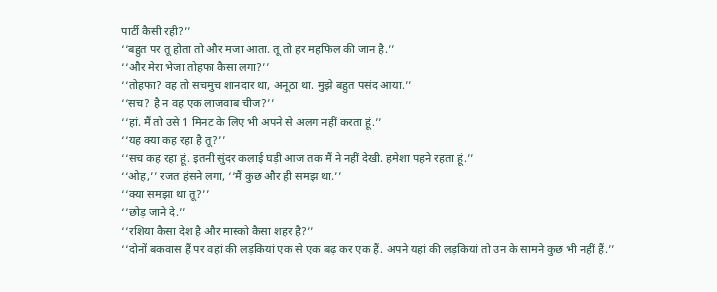पार्टी कैसी रही?’’
‘‘बहुत पर तू होता तो और मजा आता. तू तो हर महफिल की जान है.’’
‘‘और मेरा भेजा तोहफा कैसा लगा?’’
‘‘तोहफा? वह तो सचमुच शानदार था, अनूठा था. मुझे बहुत पसंद आया.’’
‘‘सच? है न वह एक लाजवाब चीज?’’
‘‘हां. मैं तो उसे 1 मिनट के लिए भी अपने से अलग नहीं करता हूं.’’
‘‘यह क्या कह रहा है तू?’’
‘‘सच कह रहा हूं. इतनी सुंदर कलाई घड़ी आज तक मैं ने नहीं देखी. हमेशा पहने रहता हूं.’’
‘‘ओह,’’ रजत हंसने लगा, ‘‘मैं कुछ और ही समझ था.’’
‘‘क्या समझा था तू?’’
‘‘छोड़ जाने दे.’’
‘‘रशिया कैसा देश है और मास्को कैसा शहर है?’’
‘‘दोनों बकवास हैं पर वहां की लड़कियां एक से एक बढ़ कर एक हैं. अपने यहां की लड़कियां तो उन के सामने कुछ भी नहीं हैं.’’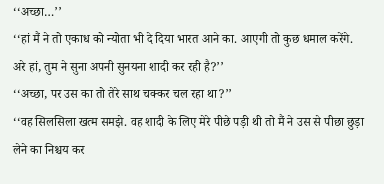‘‘अच्छा…’’
‘‘हां मैं ने तो एकाध को न्योता भी दे दिया भारत आने का. आएगी तो कुछ धमाल करेंगे.
अरे हां, तुम ने सुना अपनी सुनयना शादी कर रही है?’’
‘‘अच्छा, पर उस का तो तेरे साथ चक्कर चल रहा था?’’
‘‘वह सिलसिला खत्म समझे. वह शादी के लिए मेरे पीछे पड़ी थी तो मैं ने उस से पीछा छुड़ा लेने का निश्चय कर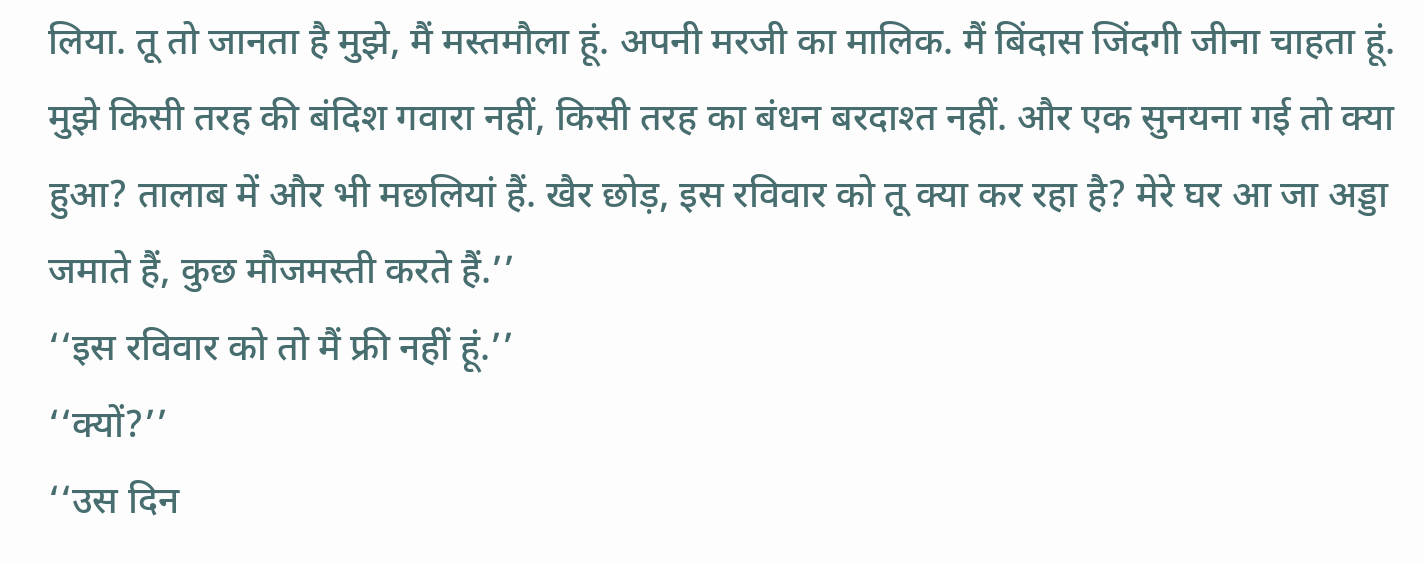लिया. तू तो जानता है मुझे, मैं मस्तमौला हूं. अपनी मरजी का मालिक. मैं बिंदास जिंदगी जीना चाहता हूं. मुझे किसी तरह की बंदिश गवारा नहीं, किसी तरह का बंधन बरदाश्त नहीं. और एक सुनयना गई तो क्या हुआ? तालाब में और भी मछलियां हैं. खैर छोड़, इस रविवार को तू क्या कर रहा है? मेरे घर आ जा अड्डा जमाते हैं, कुछ मौजमस्ती करते हैं.’’
‘‘इस रविवार को तो मैं फ्री नहीं हूं.’’
‘‘क्यों?’’
‘‘उस दिन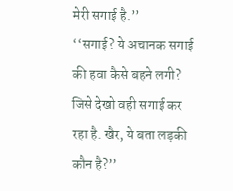मेरी सगाई है.’’
‘‘सगाई? ये अचानक सगाई की हवा कैसे बहने लगी? जिसे देखो वही सगाई कर रहा है. खैर, ये बता लड़की कौन है?’’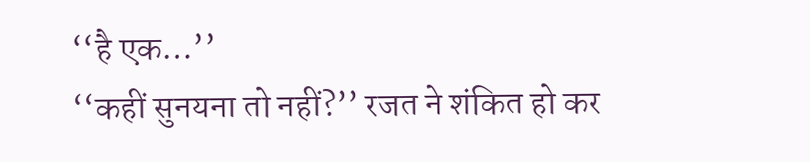‘‘है एक…’’
‘‘कहीं सुनयना तो नहीं?’’ रजत ने शंकित हो कर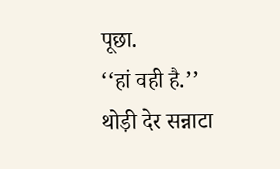पूछा.
‘‘हां वही है.’’
थोड़ी देर सन्नाटा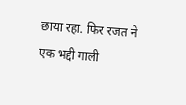छाया रहा. फिर रजत ने एक भद्दी गाली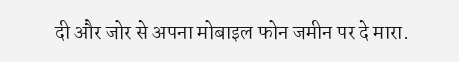दी और जोर से अपना मोबाइल फोन जमीन पर दे मारा.